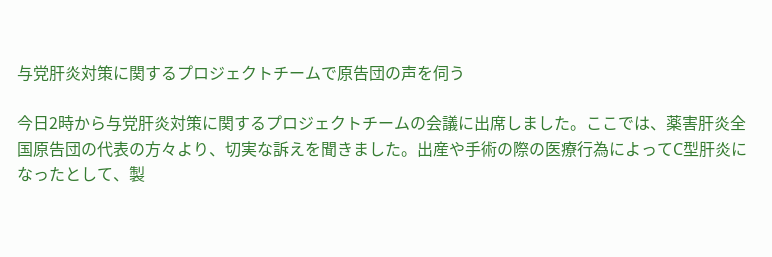与党肝炎対策に関するプロジェクトチームで原告団の声を伺う

今日2時から与党肝炎対策に関するプロジェクトチームの会議に出席しました。ここでは、薬害肝炎全国原告団の代表の方々より、切実な訴えを聞きました。出産や手術の際の医療行為によってC型肝炎になったとして、製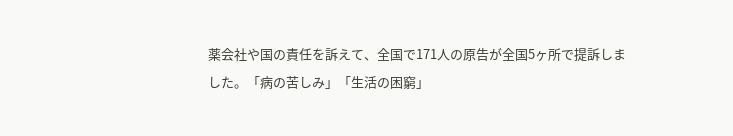薬会社や国の責任を訴えて、全国で171人の原告が全国5ヶ所で提訴しました。「病の苦しみ」「生活の困窮」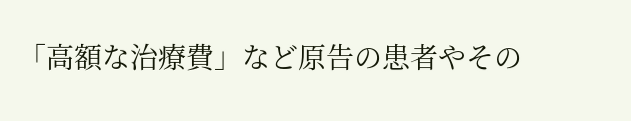「高額な治療費」など原告の患者やその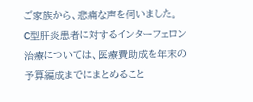ご家族から、悲痛な声を伺いました。
C型肝炎患者に対するインターフェロン治療については、医療費助成を年末の予算編成までにまとめること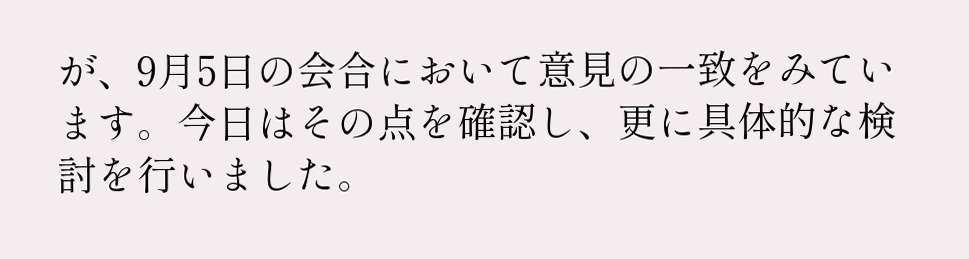が、9月5日の会合において意見の一致をみています。今日はその点を確認し、更に具体的な検討を行いました。